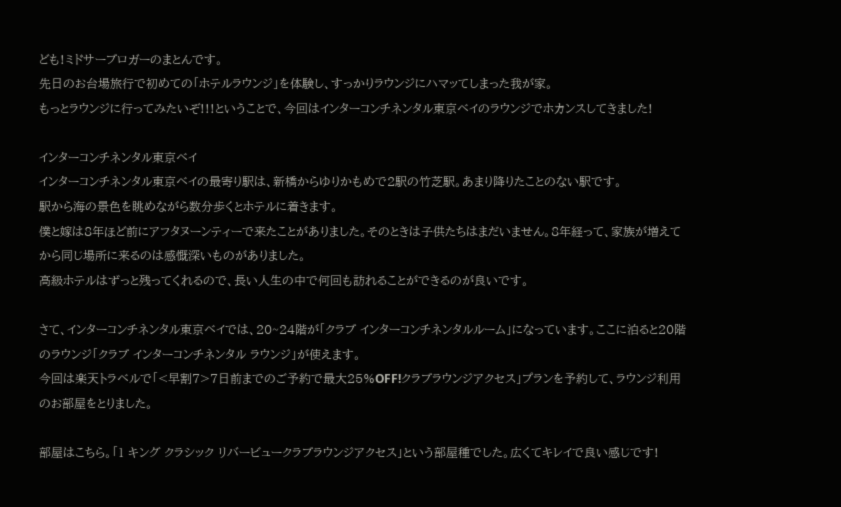ども!ミドサーブロガーのまとんです。
先日のお台場旅行で初めての「ホテルラウンジ」を体験し、すっかりラウンジにハマッてしまった我が家。
もっとラウンジに行ってみたいぞ!!!ということで、今回はインターコンチネンタル東京ベイのラウンジでホカンスしてきました!

インターコンチネンタル東京ベイ
インターコンチネンタル東京ベイの最寄り駅は、新橋からゆりかもめで2駅の竹芝駅。あまり降りたことのない駅です。
駅から海の景色を眺めながら数分歩くとホテルに着きます。
僕と嫁は8年ほど前にアフタヌーンティーで来たことがありました。そのときは子供たちはまだいません。8年経って、家族が増えてから同じ場所に来るのは感慨深いものがありました。
高級ホテルはずっと残ってくれるので、長い人生の中で何回も訪れることができるのが良いです。

さて、インターコンチネンタル東京ベイでは、20~24階が「クラブ インターコンチネンタルルーム」になっています。ここに泊ると20階のラウンジ「クラブ インターコンチネンタル ラウンジ」が使えます。
今回は楽天トラベルで「<早割7>7日前までのご予約で最大25%OFF!クラブラウンジアクセス」プランを予約して、ラウンジ利用のお部屋をとりました。

部屋はこちら。「1 キング クラシック リバービュークラブラウンジアクセス」という部屋種でした。広くてキレイで良い感じです!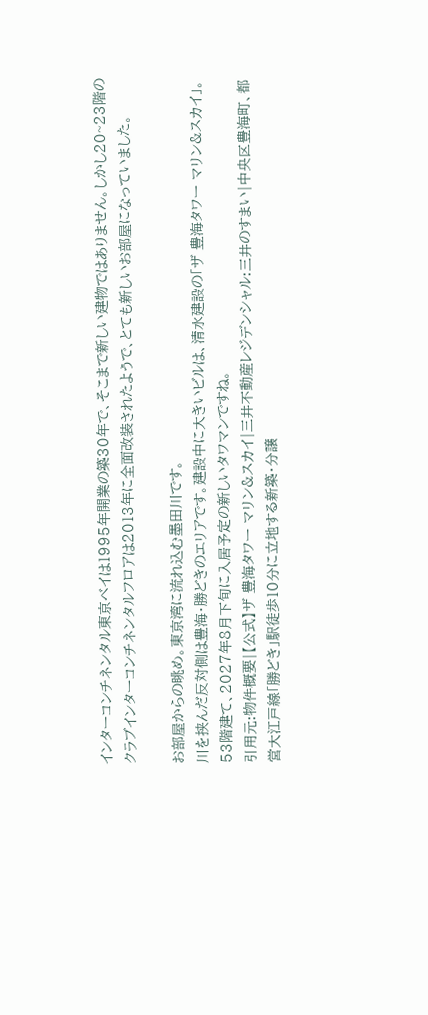インターコンチネンタル東京ベイは1995年開業の築30年で、そこまで新しい建物ではありません。しかし20~23階のクラブインターコンチネンタルフロアは2013年に全面改装されたようで、とても新しいお部屋になっていました。

お部屋からの眺め。東京湾に流れ込む墨田川です。
川を挟んだ反対側は豊海・勝どきのエリアです。建設中に大きいビルは、清水建設の「ザ 豊海タワー マリン&スカイ」。53階建て、2027年8月下旬に入居予定の新しいタワマンですね。
引用元:物件概要|【公式】ザ 豊海タワー マリン&スカイ|三井不動産レジデンシャル:三井のすまい|中央区豊海町、都営大江戸線「勝どき」駅徒歩10分に立地する新築・分譲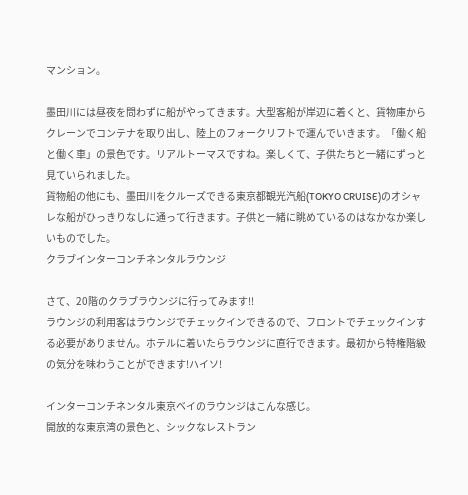マンション。

墨田川には昼夜を問わずに船がやってきます。大型客船が岸辺に着くと、貨物庫からクレーンでコンテナを取り出し、陸上のフォークリフトで運んでいきます。「働く船と働く車」の景色です。リアルトーマスですね。楽しくて、子供たちと一緒にずっと見ていられました。
貨物船の他にも、墨田川をクルーズできる東京都観光汽船(TOKYO CRUISE)のオシャレな船がひっきりなしに通って行きます。子供と一緒に眺めているのはなかなか楽しいものでした。
クラブインターコンチネンタルラウンジ

さて、20階のクラブラウンジに行ってみます!!
ラウンジの利用客はラウンジでチェックインできるので、フロントでチェックインする必要がありません。ホテルに着いたらラウンジに直行できます。最初から特権階級の気分を味わうことができます!ハイソ!

インターコンチネンタル東京ベイのラウンジはこんな感じ。
開放的な東京湾の景色と、シックなレストラン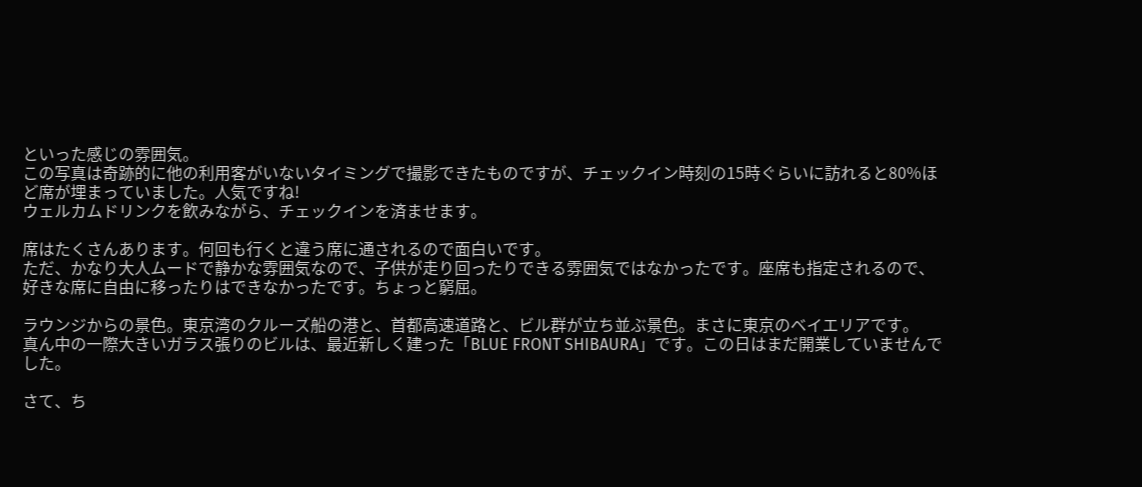といった感じの雰囲気。
この写真は奇跡的に他の利用客がいないタイミングで撮影できたものですが、チェックイン時刻の15時ぐらいに訪れると80%ほど席が埋まっていました。人気ですね!
ウェルカムドリンクを飲みながら、チェックインを済ませます。

席はたくさんあります。何回も行くと違う席に通されるので面白いです。
ただ、かなり大人ムードで静かな雰囲気なので、子供が走り回ったりできる雰囲気ではなかったです。座席も指定されるので、好きな席に自由に移ったりはできなかったです。ちょっと窮屈。

ラウンジからの景色。東京湾のクルーズ船の港と、首都高速道路と、ビル群が立ち並ぶ景色。まさに東京のベイエリアです。
真ん中の一際大きいガラス張りのビルは、最近新しく建った「BLUE FRONT SHIBAURA」です。この日はまだ開業していませんでした。

さて、ち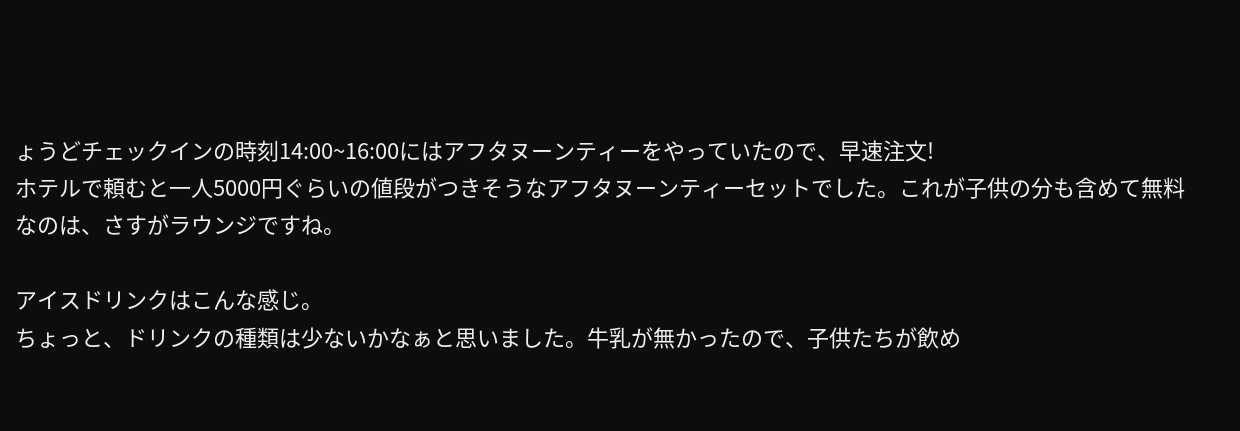ょうどチェックインの時刻14:00~16:00にはアフタヌーンティーをやっていたので、早速注文!
ホテルで頼むと一人5000円ぐらいの値段がつきそうなアフタヌーンティーセットでした。これが子供の分も含めて無料なのは、さすがラウンジですね。

アイスドリンクはこんな感じ。
ちょっと、ドリンクの種類は少ないかなぁと思いました。牛乳が無かったので、子供たちが飲め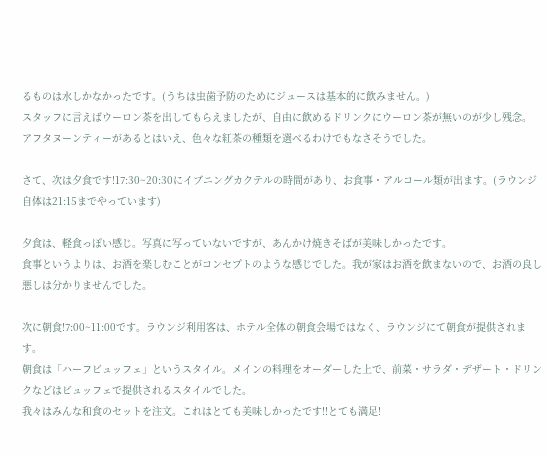るものは水しかなかったです。(うちは虫歯予防のためにジュースは基本的に飲みません。)
スタッフに言えばウーロン茶を出してもらえましたが、自由に飲めるドリンクにウーロン茶が無いのが少し残念。
アフタヌーンティーがあるとはいえ、色々な紅茶の種類を選べるわけでもなさそうでした。

さて、次は夕食です!17:30~20:30にイブニングカクテルの時間があり、お食事・アルコール類が出ます。(ラウンジ自体は21:15までやっています)

夕食は、軽食っぽい感じ。写真に写っていないですが、あんかけ焼きそばが美味しかったです。
食事というよりは、お酒を楽しむことがコンセプトのような感じでした。我が家はお酒を飲まないので、お酒の良し悪しは分かりませんでした。

次に朝食!7:00~11:00です。ラウンジ利用客は、ホテル全体の朝食会場ではなく、ラウンジにて朝食が提供されます。
朝食は「ハーフビュッフェ」というスタイル。メインの料理をオーダーした上で、前菜・サラダ・デザート・ドリンクなどはビュッフェで提供されるスタイルでした。
我々はみんな和食のセットを注文。これはとても美味しかったです!!とても満足!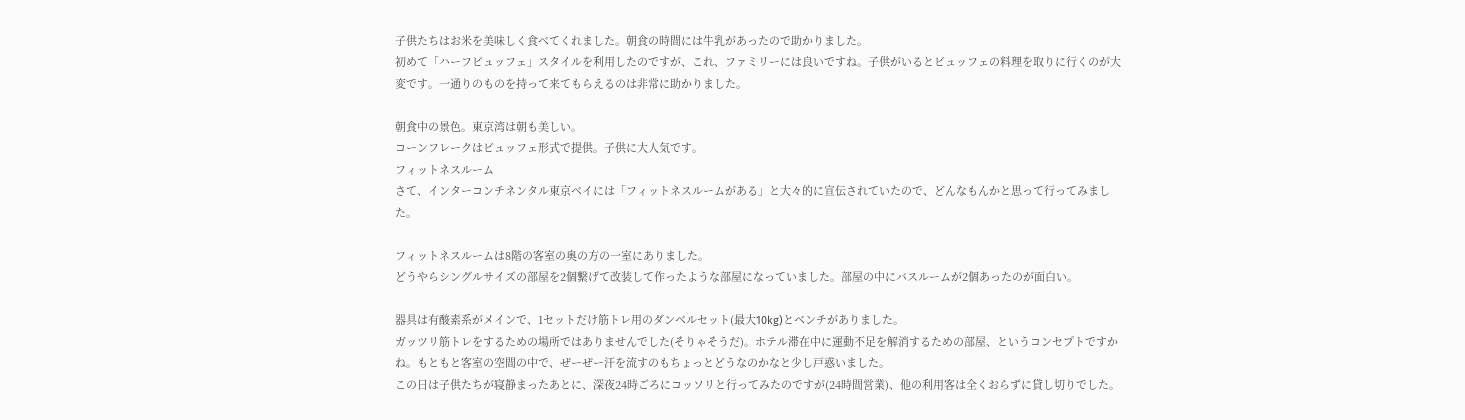子供たちはお米を美味しく食べてくれました。朝食の時間には牛乳があったので助かりました。
初めて「ハーフビュッフェ」スタイルを利用したのですが、これ、ファミリーには良いですね。子供がいるとビュッフェの料理を取りに行くのが大変です。一通りのものを持って来てもらえるのは非常に助かりました。

朝食中の景色。東京湾は朝も美しい。
コーンフレークはビュッフェ形式で提供。子供に大人気です。
フィットネスルーム
さて、インターコンチネンタル東京ベイには「フィットネスルームがある」と大々的に宣伝されていたので、どんなもんかと思って行ってみました。

フィットネスルームは8階の客室の奥の方の一室にありました。
どうやらシングルサイズの部屋を2個繋げて改装して作ったような部屋になっていました。部屋の中にバスルームが2個あったのが面白い。

器具は有酸素系がメインで、1セットだけ筋トレ用のダンベルセット(最大10kg)とベンチがありました。
ガッツリ筋トレをするための場所ではありませんでした(そりゃそうだ)。ホテル滞在中に運動不足を解消するための部屋、というコンセプトですかね。もともと客室の空間の中で、ぜーぜー汗を流すのもちょっとどうなのかなと少し戸惑いました。
この日は子供たちが寝静まったあとに、深夜24時ごろにコッソリと行ってみたのですが(24時間営業)、他の利用客は全くおらずに貸し切りでした。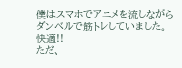僕はスマホでアニメを流しながらダンベルで筋トレしていました。快適!!
ただ、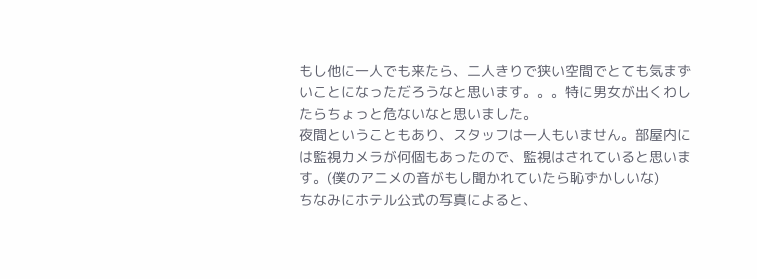もし他に一人でも来たら、二人きりで狭い空間でとても気まずいことになっただろうなと思います。。。特に男女が出くわしたらちょっと危ないなと思いました。
夜間ということもあり、スタッフは一人もいません。部屋内には監視カメラが何個もあったので、監視はされていると思います。(僕のアニメの音がもし聞かれていたら恥ずかしいな)
ちなみにホテル公式の写真によると、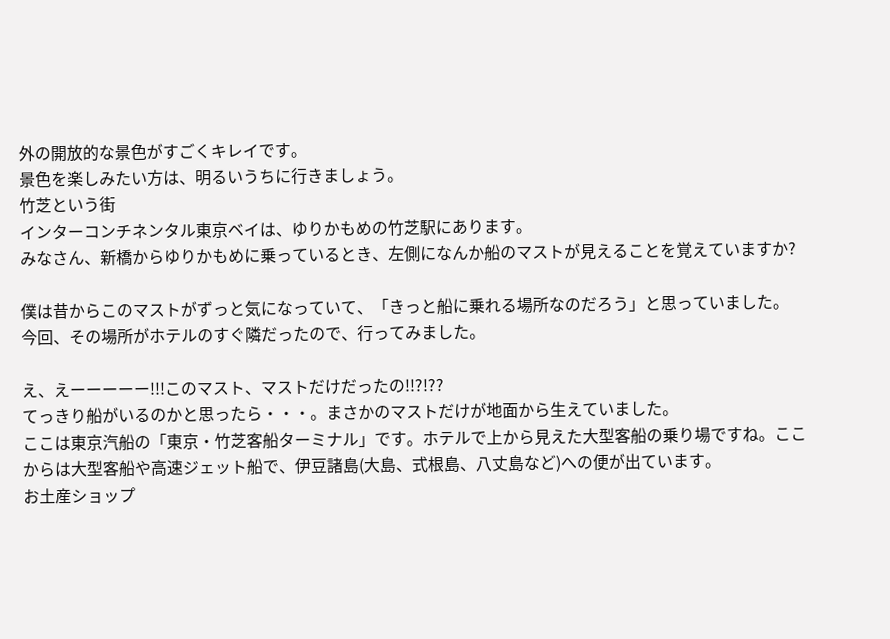外の開放的な景色がすごくキレイです。
景色を楽しみたい方は、明るいうちに行きましょう。
竹芝という街
インターコンチネンタル東京ベイは、ゆりかもめの竹芝駅にあります。
みなさん、新橋からゆりかもめに乗っているとき、左側になんか船のマストが見えることを覚えていますか?

僕は昔からこのマストがずっと気になっていて、「きっと船に乗れる場所なのだろう」と思っていました。
今回、その場所がホテルのすぐ隣だったので、行ってみました。

え、えーーーーー!!!このマスト、マストだけだったの!!?!??
てっきり船がいるのかと思ったら・・・。まさかのマストだけが地面から生えていました。
ここは東京汽船の「東京・竹芝客船ターミナル」です。ホテルで上から見えた大型客船の乗り場ですね。ここからは大型客船や高速ジェット船で、伊豆諸島(大島、式根島、八丈島など)への便が出ています。
お土産ショップ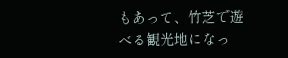もあって、竹芝で遊べる観光地になっ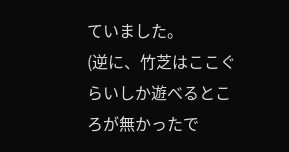ていました。
(逆に、竹芝はここぐらいしか遊べるところが無かったで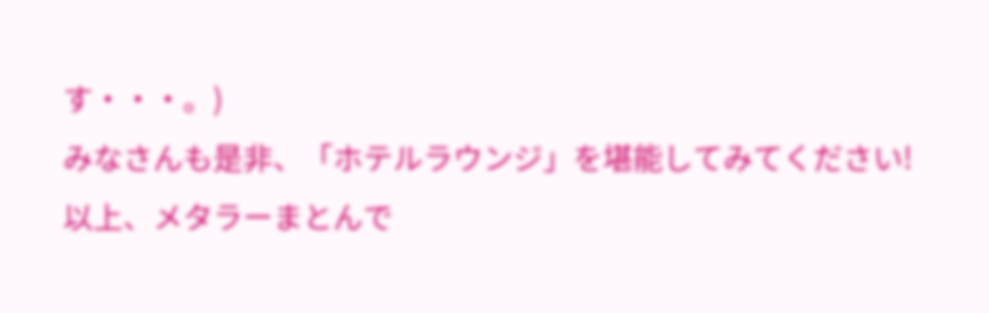す・・・。)
みなさんも是非、「ホテルラウンジ」を堪能してみてください!
以上、メタラーまとんで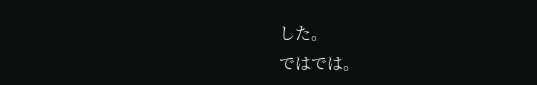した。
ではでは。